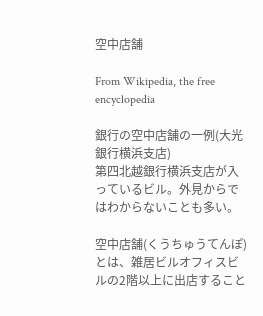空中店舗

From Wikipedia, the free encyclopedia

銀行の空中店舗の一例(大光銀行横浜支店)
第四北越銀行横浜支店が入っているビル。外見からではわからないことも多い。

空中店舗(くうちゅうてんぽ)とは、雑居ビルオフィスビルの2階以上に出店すること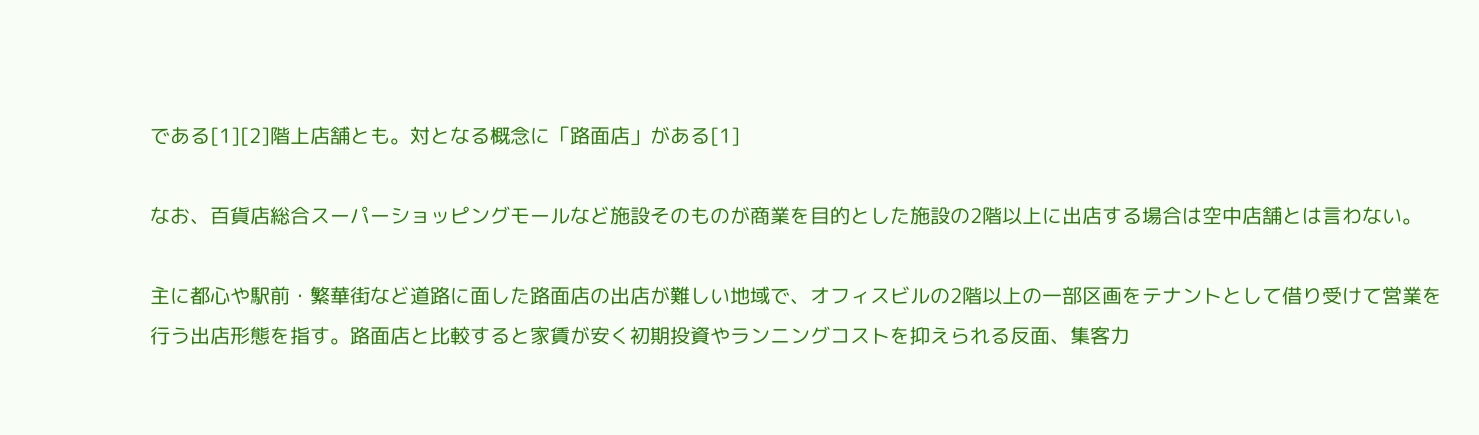である[1][2]階上店舗とも。対となる概念に「路面店」がある[1]

なお、百貨店総合スーパーショッピングモールなど施設そのものが商業を目的とした施設の2階以上に出店する場合は空中店舗とは言わない。

主に都心や駅前・繁華街など道路に面した路面店の出店が難しい地域で、オフィスビルの2階以上の一部区画をテナントとして借り受けて営業を行う出店形態を指す。路面店と比較すると家賃が安く初期投資やランニングコストを抑えられる反面、集客力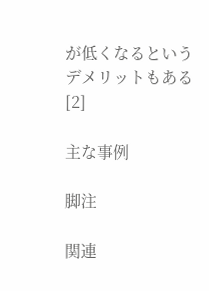が低くなるというデメリットもある[2]

主な事例

脚注

関連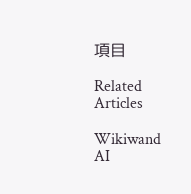項目

Related Articles

Wikiwand AI